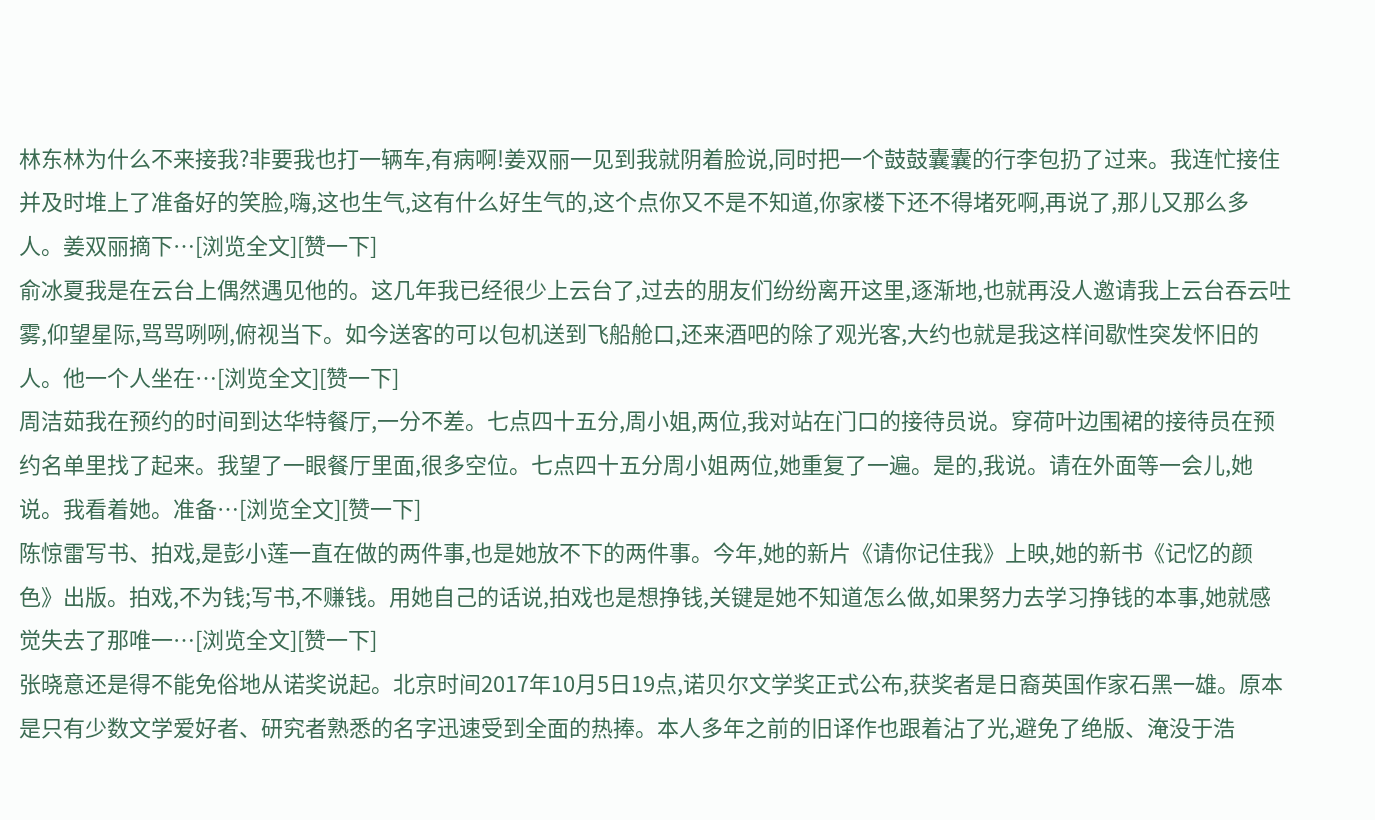林东林为什么不来接我?非要我也打一辆车,有病啊!姜双丽一见到我就阴着脸说,同时把一个鼓鼓囊囊的行李包扔了过来。我连忙接住并及时堆上了准备好的笑脸,嗨,这也生气,这有什么好生气的,这个点你又不是不知道,你家楼下还不得堵死啊,再说了,那儿又那么多人。姜双丽摘下…[浏览全文][赞一下]
俞冰夏我是在云台上偶然遇见他的。这几年我已经很少上云台了,过去的朋友们纷纷离开这里,逐渐地,也就再没人邀请我上云台吞云吐雾,仰望星际,骂骂咧咧,俯视当下。如今送客的可以包机送到飞船舱口,还来酒吧的除了观光客,大约也就是我这样间歇性突发怀旧的人。他一个人坐在…[浏览全文][赞一下]
周洁茹我在预约的时间到达华特餐厅,一分不差。七点四十五分,周小姐,两位,我对站在门口的接待员说。穿荷叶边围裙的接待员在预约名单里找了起来。我望了一眼餐厅里面,很多空位。七点四十五分周小姐两位,她重复了一遍。是的,我说。请在外面等一会儿,她说。我看着她。准备…[浏览全文][赞一下]
陈惊雷写书、拍戏,是彭小莲一直在做的两件事,也是她放不下的两件事。今年,她的新片《请你记住我》上映,她的新书《记忆的颜色》出版。拍戏,不为钱;写书,不赚钱。用她自己的话说,拍戏也是想挣钱,关键是她不知道怎么做,如果努力去学习挣钱的本事,她就感觉失去了那唯一…[浏览全文][赞一下]
张晓意还是得不能免俗地从诺奖说起。北京时间2017年10月5日19点,诺贝尔文学奖正式公布,获奖者是日裔英国作家石黑一雄。原本是只有少数文学爱好者、研究者熟悉的名字迅速受到全面的热捧。本人多年之前的旧译作也跟着沾了光,避免了绝版、淹没于浩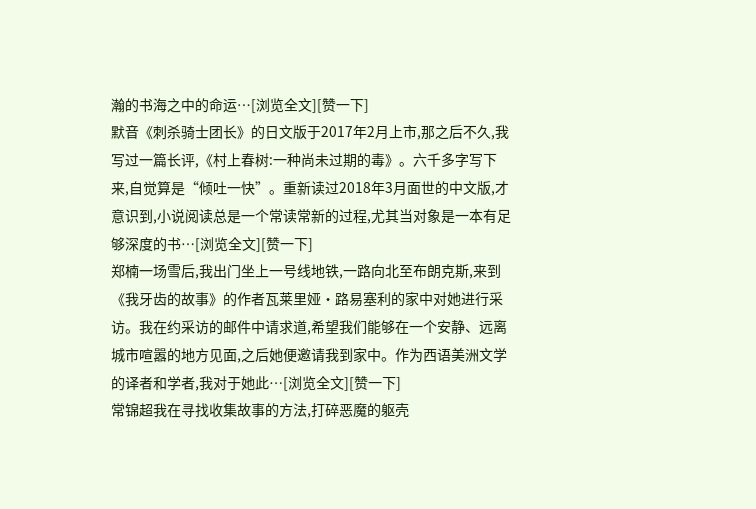瀚的书海之中的命运…[浏览全文][赞一下]
默音《刺杀骑士团长》的日文版于2017年2月上市,那之后不久,我写过一篇长评,《村上春树:一种尚未过期的毒》。六千多字写下来,自觉算是“倾吐一快”。重新读过2018年3月面世的中文版,才意识到,小说阅读总是一个常读常新的过程,尤其当对象是一本有足够深度的书…[浏览全文][赞一下]
郑楠一场雪后,我出门坐上一号线地铁,一路向北至布朗克斯,来到《我牙齿的故事》的作者瓦莱里娅·路易塞利的家中对她进行采访。我在约采访的邮件中请求道,希望我们能够在一个安静、远离城市喧嚣的地方见面,之后她便邀请我到家中。作为西语美洲文学的译者和学者,我对于她此…[浏览全文][赞一下]
常锦超我在寻找收集故事的方法,打碎恶魔的躯壳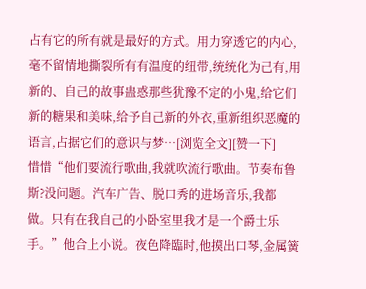占有它的所有就是最好的方式。用力穿透它的内心,毫不留情地撕裂所有有温度的纽带,统统化为己有,用新的、自己的故事蛊惑那些犹豫不定的小鬼,给它们新的糖果和美味,给予自己新的外衣,重新组织恶魔的语言,占据它们的意识与梦…[浏览全文][赞一下]
惜惜“他们要流行歌曲,我就吹流行歌曲。节奏布鲁斯?没问题。汽车广告、脱口秀的进场音乐,我都做。只有在我自己的小卧室里我才是一个爵士乐手。”他合上小说。夜色降臨时,他摸出口琴,金属簧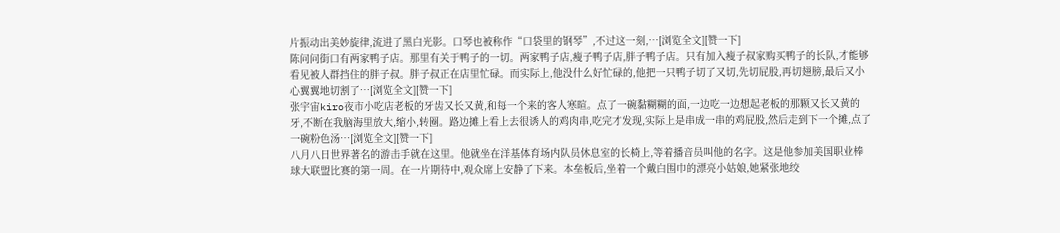片振动出美妙旋律,流进了黑白光影。口琴也被称作“口袋里的钢琴”,不过这一刻,…[浏览全文][赞一下]
陈问问街口有两家鸭子店。那里有关于鸭子的一切。两家鸭子店,瘦子鸭子店,胖子鸭子店。只有加入瘦子叔家购买鸭子的长队,才能够看见被人群挡住的胖子叔。胖子叔正在店里忙碌。而实际上,他没什么好忙碌的,他把一只鸭子切了又切,先切屁股,再切翅膀,最后又小心翼翼地切割了…[浏览全文][赞一下]
张宇宙kiro夜市小吃店老板的牙齿又长又黄,和每一个来的客人寒暄。点了一碗黏糊糊的面,一边吃一边想起老板的那颗又长又黄的牙,不断在我脑海里放大,缩小,转圈。路边摊上看上去很诱人的鸡肉串,吃完才发现,实际上是串成一串的鸡屁股,然后走到下一个摊,点了一碗粉色汤…[浏览全文][赞一下]
八月八日世界著名的游击手就在这里。他就坐在洋基体育场内队员休息室的长椅上,等着播音员叫他的名字。这是他参加美国职业棒球大联盟比赛的第一周。在一片期待中,观众席上安静了下来。本垒板后,坐着一个戴白围巾的漂亮小姑娘,她紧张地绞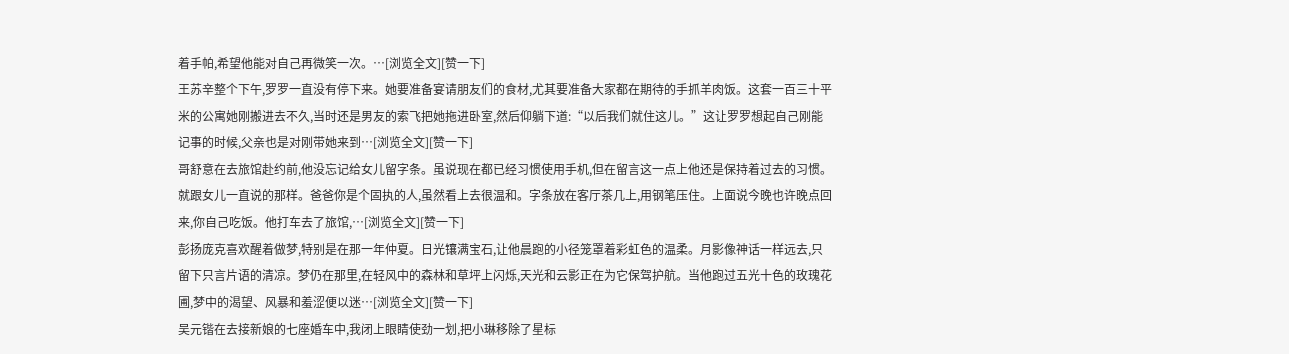着手帕,希望他能对自己再微笑一次。…[浏览全文][赞一下]
王苏辛整个下午,罗罗一直没有停下来。她要准备宴请朋友们的食材,尤其要准备大家都在期待的手抓羊肉饭。这套一百三十平米的公寓她刚搬进去不久,当时还是男友的索飞把她拖进卧室,然后仰躺下道:“以后我们就住这儿。”这让罗罗想起自己刚能记事的时候,父亲也是对刚带她来到…[浏览全文][赞一下]
哥舒意在去旅馆赴约前,他没忘记给女儿留字条。虽说现在都已经习惯使用手机,但在留言这一点上他还是保持着过去的习惯。就跟女儿一直说的那样。爸爸你是个固执的人,虽然看上去很温和。字条放在客厅茶几上,用钢笔压住。上面说今晚也许晚点回来,你自己吃饭。他打车去了旅馆,…[浏览全文][赞一下]
彭扬庞克喜欢醒着做梦,特别是在那一年仲夏。日光镶满宝石,让他晨跑的小径笼罩着彩虹色的温柔。月影像神话一样远去,只留下只言片语的清凉。梦仍在那里,在轻风中的森林和草坪上闪烁,天光和云影正在为它保驾护航。当他跑过五光十色的玫瑰花圃,梦中的渴望、风暴和羞涩便以迷…[浏览全文][赞一下]
吴元锴在去接新娘的七座婚车中,我闭上眼睛使劲一划,把小琳移除了星标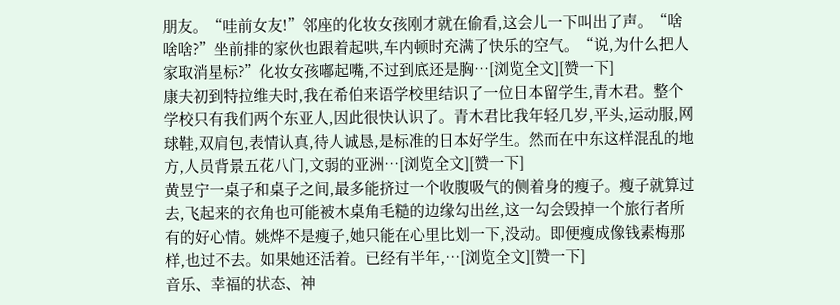朋友。“哇前女友!”邻座的化妆女孩刚才就在偷看,这会儿一下叫出了声。“啥啥啥?”坐前排的家伙也跟着起哄,车内顿时充满了快乐的空气。“说,为什么把人家取消星标?”化妆女孩嘟起嘴,不过到底还是胸…[浏览全文][赞一下]
康夫初到特拉维夫时,我在希伯来语学校里结识了一位日本留学生,青木君。整个学校只有我们两个东亚人,因此很快认识了。青木君比我年轻几岁,平头,运动服,网球鞋,双肩包,表情认真,待人诚恳,是标准的日本好学生。然而在中东这样混乱的地方,人员背景五花八门,文弱的亚洲…[浏览全文][赞一下]
黄昱宁一桌子和桌子之间,最多能挤过一个收腹吸气的侧着身的瘦子。瘦子就算过去,飞起来的衣角也可能被木桌角毛糙的边缘勾出丝,这一勾会毁掉一个旅行者所有的好心情。姚烨不是瘦子,她只能在心里比划一下,没动。即便瘦成像钱素梅那样,也过不去。如果她还活着。已经有半年,…[浏览全文][赞一下]
音乐、幸福的状态、神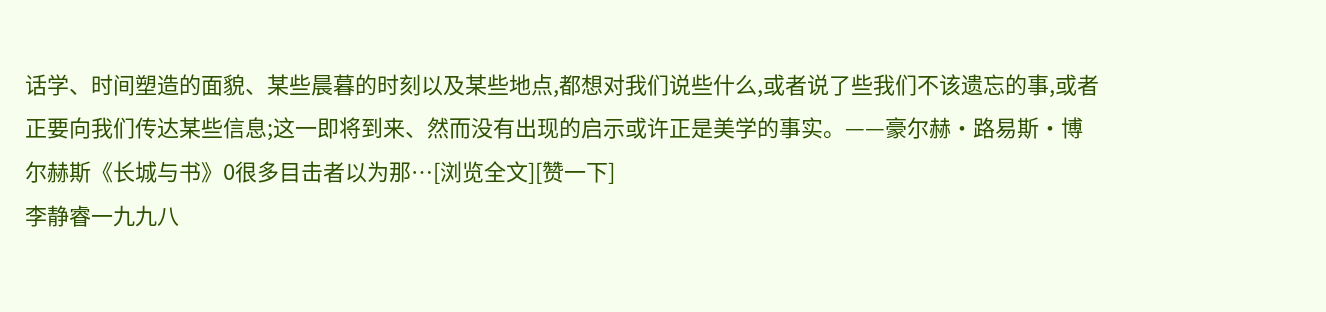话学、时间塑造的面貌、某些晨暮的时刻以及某些地点,都想对我们说些什么,或者说了些我们不该遗忘的事,或者正要向我们传达某些信息;这一即将到来、然而没有出现的启示或许正是美学的事实。——豪尔赫·路易斯·博尔赫斯《长城与书》0很多目击者以为那…[浏览全文][赞一下]
李静睿一九九八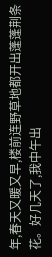年,春天又暖又早,楼前连野草地都开出蓬蓬荆条花。好几天了,我中午出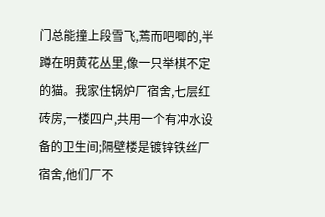门总能撞上段雪飞,蔫而吧唧的,半蹲在明黄花丛里,像一只举棋不定的猫。我家住锅炉厂宿舍,七层红砖房,一楼四户,共用一个有冲水设备的卫生间;隔壁楼是镀锌铁丝厂宿舍,他们厂不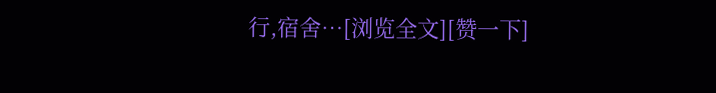行,宿舍…[浏览全文][赞一下]